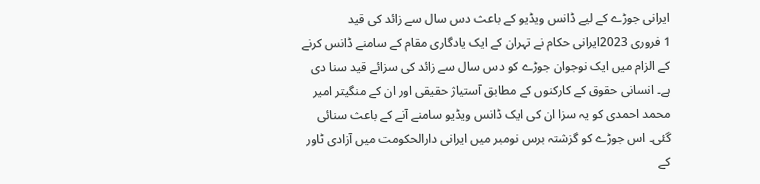ایرانی جوڑے کے لیے ڈانس ویڈیو کے باعث دس سال سے زائد کی قید
1 فروری 2023ایرانی حکام نے تہران کے ایک یادگاری مقام کے سامنے ڈانس کرنے کے الزام میں ایک نوجوان جوڑے کو دس سال سے زائد کی سزائے قید سنا دی ہے۔ انسانی حقوق کے کارکنوں کے مطابق آستیاژ حقیقی اور ان کے منگیتر امیر محمد احمدی کو یہ سزا ان کی ایک ڈانس ویڈیو سامنے آنے کے باعث سنائی گئی۔ اس جوڑے کو گزشتہ برس نومبر میں ایرانی دارالحکومت میں آزادی ٹاور کے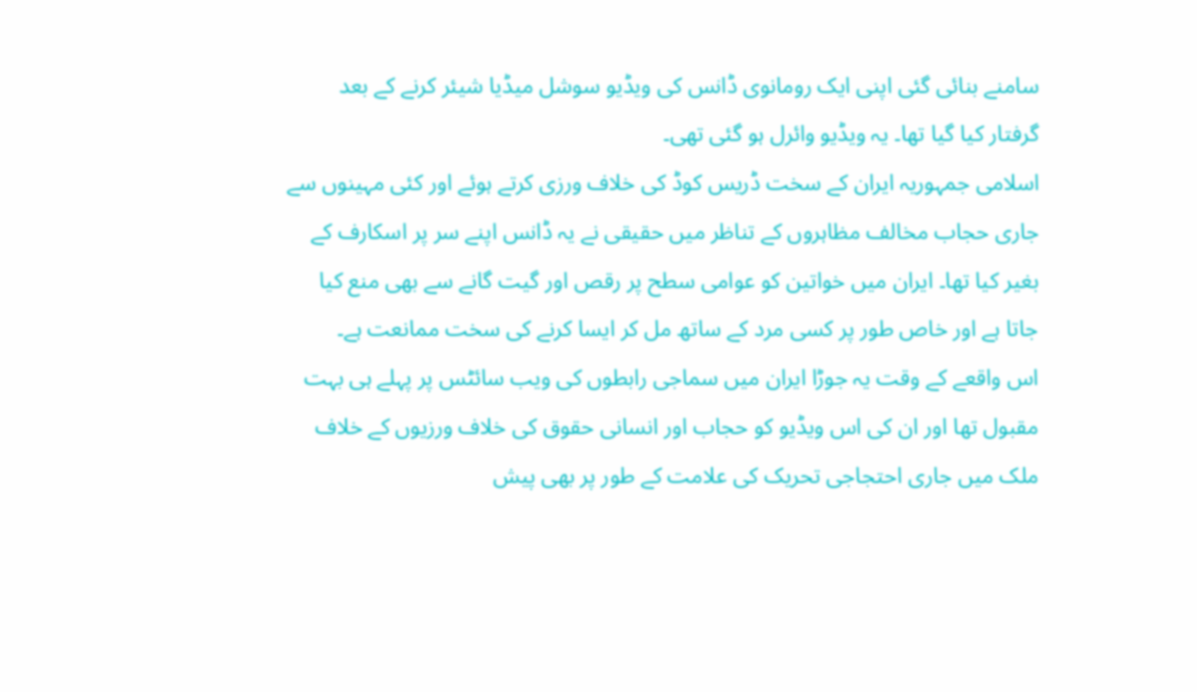سامنے بنائی گئی اپنی ایک رومانوی ڈانس کی ویڈیو سوشل میڈیا شیئر کرنے کے بعد گرفتار کیا گیا تھا۔ یہ ویڈیو وائرل ہو گئی تھی۔
اسلامی جمہوریہ ایران کے سخت ڈریس کوڈ کی خلاف ورزی کرتے ہوئے اور کئی مہینوں سے جاری حجاب مخالف مظاہروں کے تناظر میں حقیقی نے یہ ڈانس اپنے سر پر اسکارف کے بغیر کیا تھا۔ ایران میں خواتین کو عوامی سطح پر رقص اور گیت گانے سے بھی منع کیا جاتا ہے اور خاص طور پر کسی مرد کے ساتھ مل کر ایسا کرنے کی سخت ممانعت ہے۔
اس واقعے کے وقت یہ جوڑا ایران میں سماجی رابطوں کی ویب سائٹس پر پہلے ہی بہت مقبول تھا اور ان کی اس ویڈیو کو حجاب اور انسانی حقوق کی خلاف ورزیوں کے خلاف ملک میں جاری احتجاجی تحریک کی علامت کے طور پر بھی پیش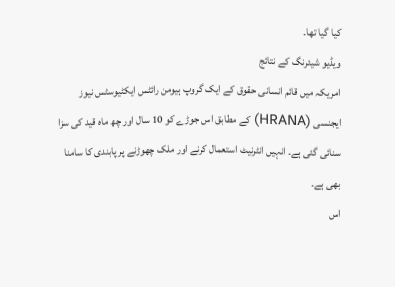کیا گیا تھا۔
ویڈیو شیئرنگ کے نتائج
امریکہ میں قائم انسانی حقوق کے ایک گروپ ہیومن رائٹس ایکٹیوسٹس نیوز ایجنسی (HRANA) کے مطابق اس جوڑے کو 10 سال اور چھ ماہ قید کی سزا سنائی گئی ہے۔ انہیں انٹرنیٹ استعمال کرنے اور ملک چھوڑنے پر پابندی کا سامنا بھی ہے۔
اس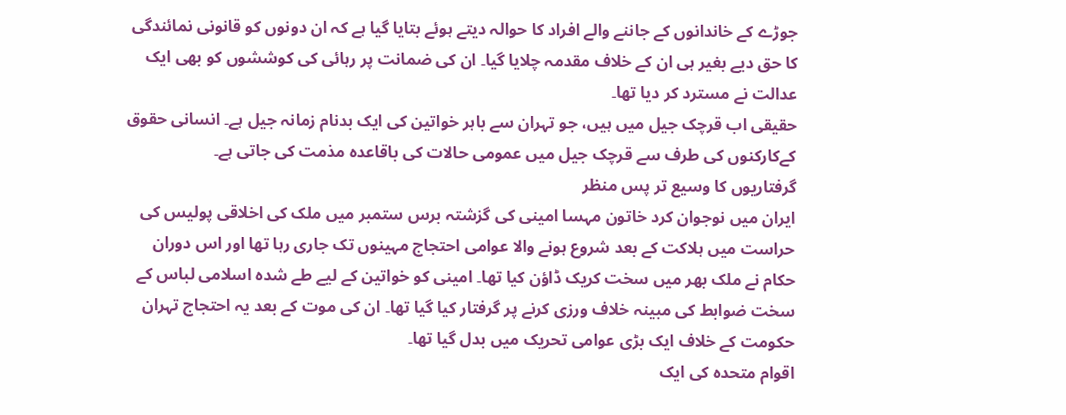جوڑے کے خاندانوں کے جاننے والے افراد کا حوالہ دیتے ہوئے بتایا گیا ہے کہ ان دونوں کو قانونی نمائندگی کا حق دیے بغیر ہی ان کے خلاف مقدمہ چلایا گیا۔ ان کی ضمانت پر رہائی کی کوششوں کو بھی ایک عدالت نے مسترد کر دیا تھا۔
حقیقی اب قرچک جیل میں ہیں، جو تہران سے باہر خواتین کی ایک بدنام زمانہ جیل ہے۔ انسانی حقوق کےکارکنوں کی طرف سے قرچک جیل میں عمومی حالات کی باقاعدہ مذمت کی جاتی ہے۔
گرفتاریوں کا وسیع تر پس منظر
ایران میں نوجوان کرد خاتون مہسا امینی کی گزشتہ برس ستمبر میں ملک کی اخلاقی پولیس کی حراست میں ہلاکت کے بعد شروع ہونے والا عوامی احتجاج مہینوں تک جاری رہا تھا اور اس دوران حکام نے ملک بھر میں سخت کریک ڈاؤن کیا تھا۔ امینی کو خواتین کے لیے طے شدہ اسلامی لباس کے سخت ضوابط کی مبینہ خلاف ورزی کرنے پر گرفتار کیا گیا تھا۔ ان کی موت کے بعد یہ احتجاج تہران حکومت کے خلاف ایک بڑی عوامی تحریک میں بدل گیا تھا۔
اقوام متحدہ کی ایک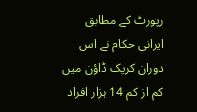رپورٹ کے مطابق ایرانی حکام نے اس دوران کریک ڈاؤن میں کم از کم 14 ہزار افراد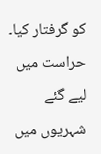کو گرفتار کیا۔ حراست میں لیے گئے شہریوں میں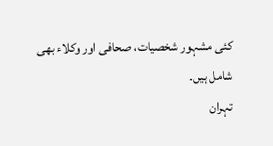کئی مشہور شخصیات، صحافی اور وکلاء بھی شامل ہیں۔
تہران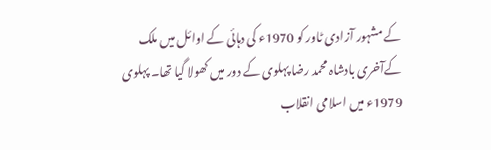کے مشہور آزادی ٹاور کو 1970ء کی دہائی کے اوائل میں ملک کےآخری بادشاہ محمد رضا پہلوی کے دور میں کھولا گیا تھا۔ پہلوی 1979ء میں اسلامی انقلاب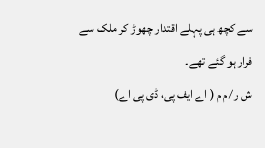سے کچھ ہی پہلے اقتدار چھوڑ کر ملک سے فرار ہو گئے تھے۔
ش ر ⁄ م م ( اے ایف پی، ڈی پی اے)